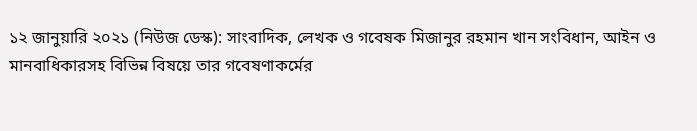১২ জানুয়ারি ২০২১ (নিউজ ডেস্ক): সাংবাদিক, লেখক ও গবেষক মিজানুর রহমান খান সংবিধান, আইন ও মানবাধিকারসহ বিভিন্ন বিষয়ে তার গবেষণাকর্মের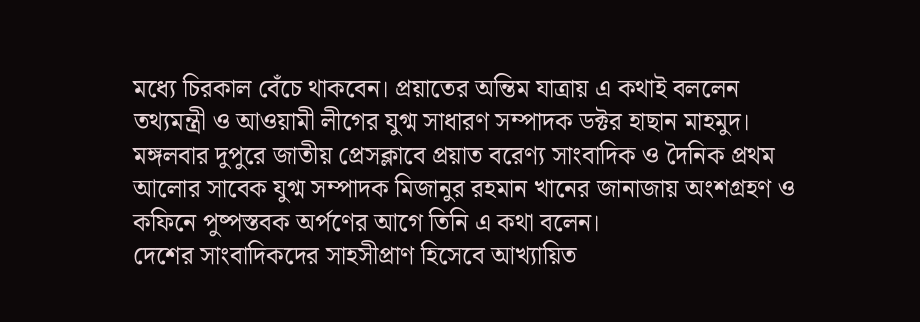মধ্যে চিরকাল বেঁচে থাকবেন। প্রয়াতের অন্তিম যাত্রায় এ কথাই বললেন তথ্যমন্ত্রী ও আওয়ামী লীগের যুগ্ম সাধারণ সম্পাদক ডক্টর হাছান মাহমুদ।
মঙ্গলবার দুপুরে জাতীয় প্রেসক্লাবে প্রয়াত বরেণ্য সাংবাদিক ও দৈনিক প্রথম আলোর সাবেক যুগ্ম সম্পাদক মিজানুর রহমান খানের জানাজায় অংশগ্রহণ ও কফিনে পুষ্পস্তবক অর্পণের আগে তিনি এ কথা বলেন।
দেশের সাংবাদিকদের সাহসীপ্রাণ হিসেবে আখ্যায়িত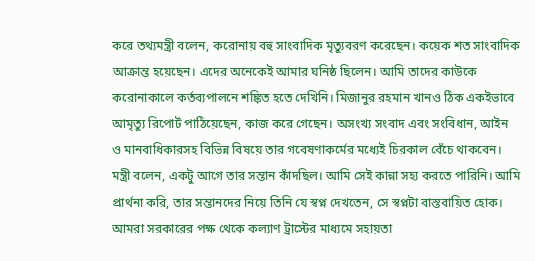করে তথ্যমন্ত্রী বলেন, করোনায় বহু সাংবাদিক মৃত্যুবরণ করেছেন। কয়েক শত সাংবাদিক আক্রান্ত হয়েছেন। এদের অনেকেই আমার ঘনিষ্ঠ ছিলেন। আমি তাদের কাউকে করোনাকালে কর্তব্যপালনে শঙ্কিত হতে দেখিনি। মিজানুর রহমান খানও ঠিক একইভাবে আমৃত্যু রিপোর্ট পাঠিয়েছেন, কাজ করে গেছেন। অসংখ্য সংবাদ এবং সংবিধান, আইন ও মানবাধিকারসহ বিভিন্ন বিষয়ে তার গবেষণাকর্মের মধ্যেই চিরকাল বেঁচে থাকবেন।
মন্ত্রী বলেন, একটু আগে তার সন্তান কাঁদছিল। আমি সেই কান্না সহ্য করতে পারিনি। আমি প্রার্থনা করি, তার সন্তানদের নিয়ে তিনি যে স্বপ্ন দেখতেন, সে স্বপ্নটা বাস্তবায়িত হোক। আমরা সরকারের পক্ষ থেকে কল্যাণ ট্রাস্টের মাধ্যমে সহায়তা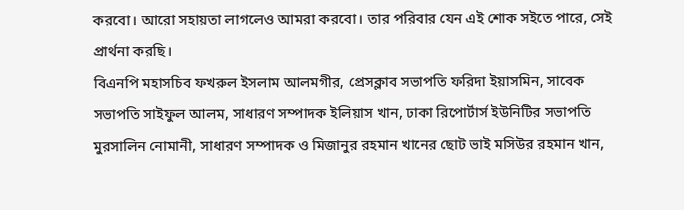করবো। আরো সহায়তা লাগলেও আমরা করবো। তার পরিবার যেন এই শোক সইতে পারে, সেই প্রার্থনা করছি।
বিএনপি মহাসচিব ফখরুল ইসলাম আলমগীর, প্রেসক্লাব সভাপতি ফরিদা ইয়াসমিন, সাবেক সভাপতি সাইফুল আলম, সাধারণ সম্পাদক ইলিয়াস খান, ঢাকা রিপোর্টার্স ইউনিটির সভাপতি মুরসালিন নোমানী, সাধারণ সম্পাদক ও মিজানুর রহমান খানের ছোট ভাই মসিউর রহমান খান,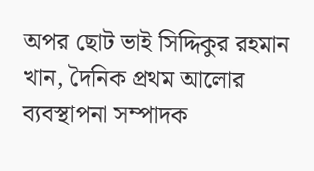অপর ছোট ভাই সিদ্দিকুর রহমান খান, দৈনিক প্রথম আলোর ব্যবস্থাপনা সম্পাদক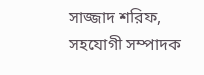সাজ্জাদ শরিফ, সহযোগী সম্পাদক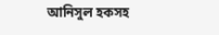আনিসুল হকসহ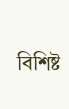বিশিষ্ট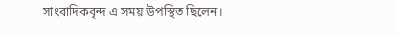সাংবাদিকবৃন্দ এ সময় উপস্থিত ছিলেন।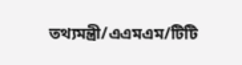তথ্যমন্ত্রী/এএমএম/টিটি